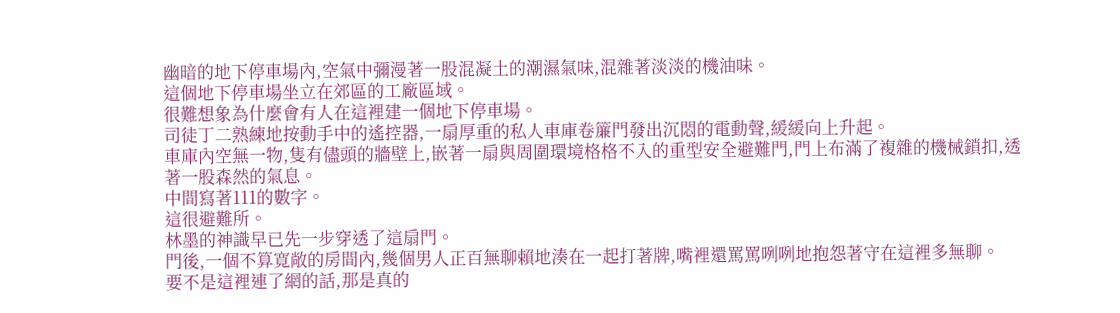幽暗的地下停車場內,空氣中彌漫著一股混凝土的潮濕氣味,混雜著淡淡的機油味。
這個地下停車場坐立在郊區的工廠區域。
很難想象為什麼會有人在這裡建一個地下停車場。
司徒丁二熟練地按動手中的遙控器,一扇厚重的私人車庫卷簾門發出沉悶的電動聲,緩緩向上升起。
車庫內空無一物,隻有儘頭的牆壁上,嵌著一扇與周圍環境格格不入的重型安全避難門,門上布滿了複雜的機械鎖扣,透著一股森然的氣息。
中間寫著111的數字。
這很避難所。
林墨的神識早已先一步穿透了這扇門。
門後,一個不算寬敞的房間內,幾個男人正百無聊賴地湊在一起打著牌,嘴裡還罵罵咧咧地抱怨著守在這裡多無聊。
要不是這裡連了網的話,那是真的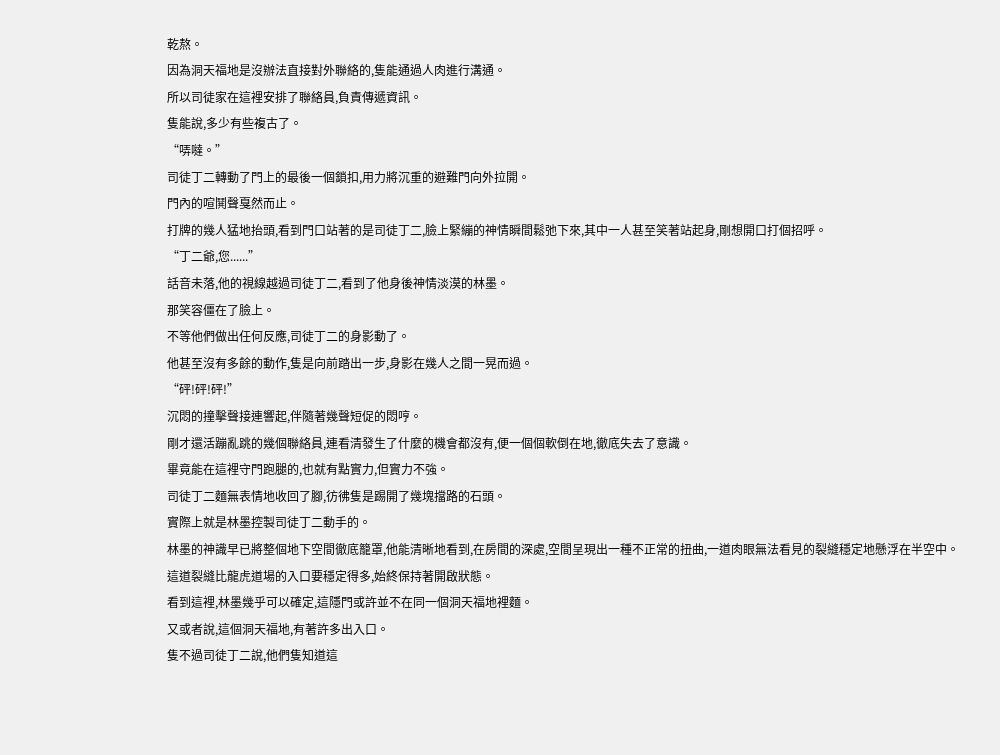乾熬。
因為洞天福地是沒辦法直接對外聯絡的,隻能通過人肉進行溝通。
所以司徒家在這裡安排了聯絡員,負責傳遞資訊。
隻能說,多少有些複古了。
“哢噠。”
司徒丁二轉動了門上的最後一個鎖扣,用力將沉重的避難門向外拉開。
門內的喧鬨聲戛然而止。
打牌的幾人猛地抬頭,看到門口站著的是司徒丁二,臉上緊繃的神情瞬間鬆弛下來,其中一人甚至笑著站起身,剛想開口打個招呼。
“丁二爺,您......”
話音未落,他的視線越過司徒丁二,看到了他身後神情淡漠的林墨。
那笑容僵在了臉上。
不等他們做出任何反應,司徒丁二的身影動了。
他甚至沒有多餘的動作,隻是向前踏出一步,身影在幾人之間一晃而過。
“砰!砰!砰!”
沉悶的撞擊聲接連響起,伴隨著幾聲短促的悶哼。
剛才還活蹦亂跳的幾個聯絡員,連看清發生了什麼的機會都沒有,便一個個軟倒在地,徹底失去了意識。
畢竟能在這裡守門跑腿的,也就有點實力,但實力不強。
司徒丁二麵無表情地收回了腳,彷彿隻是踢開了幾塊擋路的石頭。
實際上就是林墨控製司徒丁二動手的。
林墨的神識早已將整個地下空間徹底籠罩,他能清晰地看到,在房間的深處,空間呈現出一種不正常的扭曲,一道肉眼無法看見的裂縫穩定地懸浮在半空中。
這道裂縫比龍虎道場的入口要穩定得多,始終保持著開啟狀態。
看到這裡,林墨幾乎可以確定,這隱門或許並不在同一個洞天福地裡麵。
又或者說,這個洞天福地,有著許多出入口。
隻不過司徒丁二說,他們隻知道這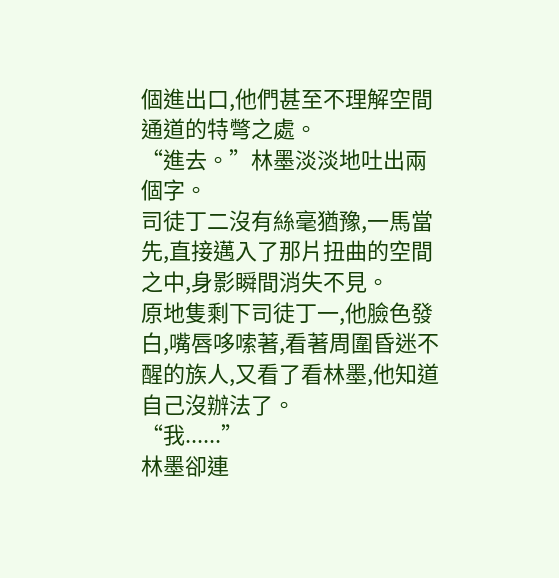個進出口,他們甚至不理解空間通道的特彆之處。
“進去。”林墨淡淡地吐出兩個字。
司徒丁二沒有絲毫猶豫,一馬當先,直接邁入了那片扭曲的空間之中,身影瞬間消失不見。
原地隻剩下司徒丁一,他臉色發白,嘴唇哆嗦著,看著周圍昏迷不醒的族人,又看了看林墨,他知道自己沒辦法了。
“我......”
林墨卻連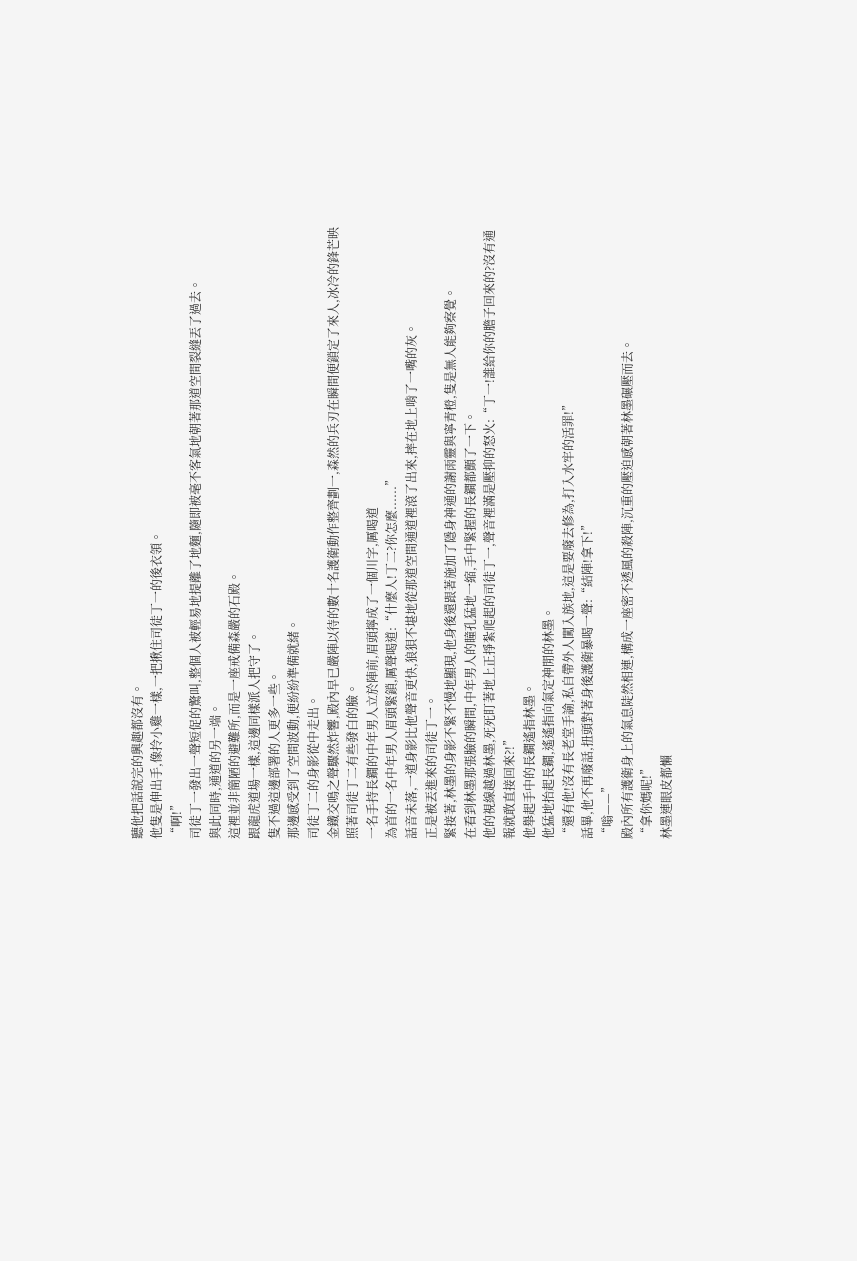聽他把話說完的興趣都沒有。
他隻是伸出手,像拎小雞一樣,一把揪住司徒丁一的後衣領。
“啊!”
司徒丁一發出一聲短促的驚叫,整個人被輕易地提離了地麵,隨即被毫不客氣地朝著那道空間裂縫丟了過去。
與此同時,通道的另一端。
這裡並非簡陋的避難所,而是一座戒備森嚴的石殿。
跟龍虎道場一樣,這邊同樣派人把守了。
隻不過這邊部署的人更多一些。
那邊感受到了空間波動,便紛紛準備就緒。
司徒丁二的身影從中走出。
金鐵交鳴之聲驟然炸響,殿內早已嚴陣以待的數十名護衛動作整齊劃一,森然的兵刃在瞬間便鎖定了來人,冰冷的鋒芒映照著司徒丁二有些發白的臉。
一名手持長鐧的中年男人立於陣前,眉頭擰成了一個川字,厲喝道
為首的一名中年男人眉頭緊鎖,厲聲喝道:“什麼人!丁二?你怎麼......”
話音未落,一道身影比他聲音更快,狼狽不堪地從那道空間通道裡滾了出來,摔在地上啃了一嘴的灰。
正是被丟進來的司徒丁一。
緊接著,林墨的身影不緊不慢地顯現,他身後還跟著施加了隱身神通的謝雨靈與寧青橙,隻是無人能夠察覺。
在看到林墨那張臉的瞬間,中年男人的瞳孔猛地一縮,手中緊握的長鐧都顫了一下。
他的視線越過林墨,死死盯著地上正掙紮爬起的司徒丁一,聲音裡滿是壓抑的怒火:“丁一!誰給你的膽子回來的?沒有通報就敢直接回來?!”
他舉起手中的長鐧遙指林墨。
他猛地抬起長鐧,遙遙指向氣定神閒的林墨。
“還有他!沒有長老堂手諭,私自帶外人闖入族地,這是要廢去修為,打入水牢的活罪!”
話畢,他不再廢話,扭頭對著身後護衛暴喝一聲:“結陣!拿下!”
“嗡——”
殿內所有護衛身上的氣息陡然相連,構成一座密不透風的殺陣,沉重的壓迫感朝著林墨碾壓而去。
“拿你媽呢!”
林墨連眼皮都懶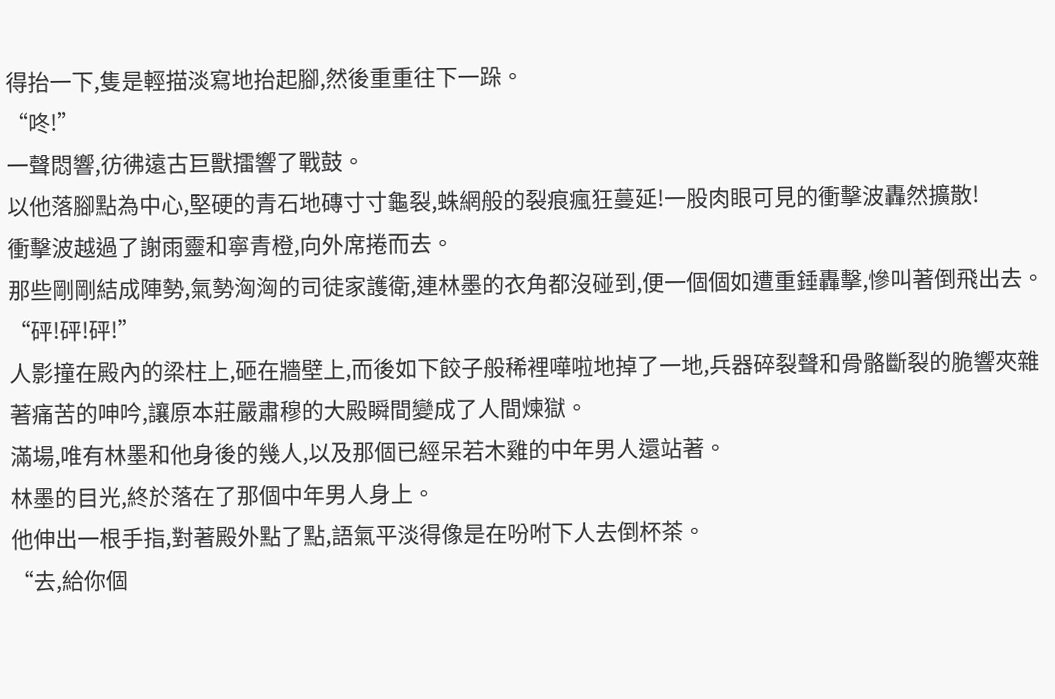得抬一下,隻是輕描淡寫地抬起腳,然後重重往下一跺。
“咚!”
一聲悶響,彷彿遠古巨獸擂響了戰鼓。
以他落腳點為中心,堅硬的青石地磚寸寸龜裂,蛛網般的裂痕瘋狂蔓延!一股肉眼可見的衝擊波轟然擴散!
衝擊波越過了謝雨靈和寧青橙,向外席捲而去。
那些剛剛結成陣勢,氣勢洶洶的司徒家護衛,連林墨的衣角都沒碰到,便一個個如遭重錘轟擊,慘叫著倒飛出去。
“砰!砰!砰!”
人影撞在殿內的梁柱上,砸在牆壁上,而後如下餃子般稀裡嘩啦地掉了一地,兵器碎裂聲和骨骼斷裂的脆響夾雜著痛苦的呻吟,讓原本莊嚴肅穆的大殿瞬間變成了人間煉獄。
滿場,唯有林墨和他身後的幾人,以及那個已經呆若木雞的中年男人還站著。
林墨的目光,終於落在了那個中年男人身上。
他伸出一根手指,對著殿外點了點,語氣平淡得像是在吩咐下人去倒杯茶。
“去,給你個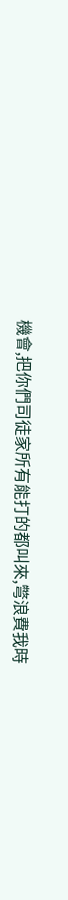機會,把你們司徒家所有能打的都叫來,彆浪費我時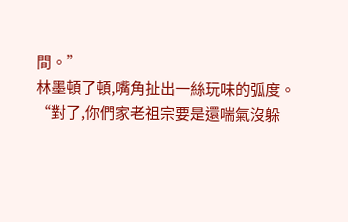間。”
林墨頓了頓,嘴角扯出一絲玩味的弧度。
“對了,你們家老祖宗要是還喘氣沒躲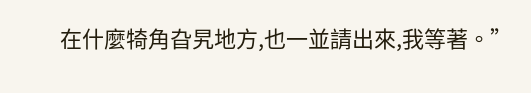在什麼犄角旮旯地方,也一並請出來,我等著。”